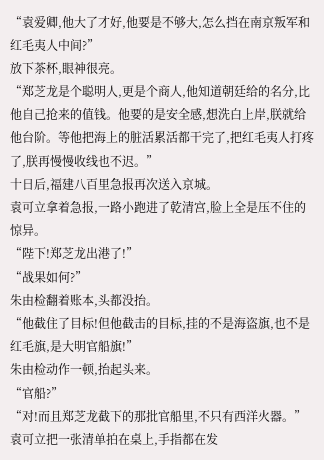“袁爱卿,他大了才好,他要是不够大,怎么挡在南京叛军和红毛夷人中间?”
放下茶杯,眼神很亮。
“郑芝龙是个聪明人,更是个商人,他知道朝廷给的名分,比他自己抢来的值钱。他要的是安全感,想洗白上岸,朕就给他台阶。等他把海上的脏活累活都干完了,把红毛夷人打疼了,朕再慢慢收线也不迟。”
十日后,福建八百里急报再次送入京城。
袁可立拿着急报,一路小跑进了乾清宫,脸上全是压不住的惊异。
“陛下!郑芝龙出港了!”
“战果如何?”
朱由检翻着账本,头都没抬。
“他截住了目标!但他截击的目标,挂的不是海盗旗,也不是红毛旗,是大明官船旗!”
朱由检动作一顿,抬起头来。
“官船?”
“对!而且郑芝龙截下的那批官船里,不只有西洋火器。”
袁可立把一张清单拍在桌上,手指都在发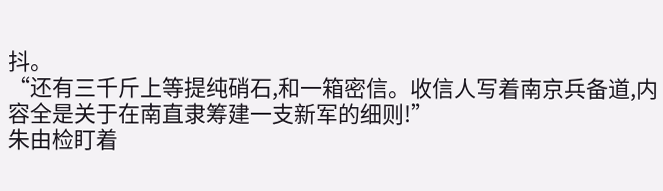抖。
“还有三千斤上等提纯硝石,和一箱密信。收信人写着南京兵备道,内容全是关于在南直隶筹建一支新军的细则!”
朱由检盯着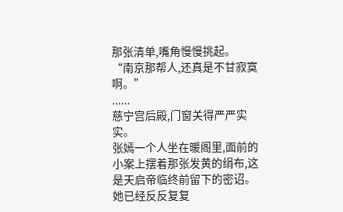那张清单,嘴角慢慢挑起。
“南京那帮人,还真是不甘寂寞啊。”
......
慈宁宫后殿,门窗关得严严实实。
张嫣一个人坐在暖阁里,面前的小案上摆着那张发黄的绢布,这是天启帝临终前留下的密诏。
她已经反反复复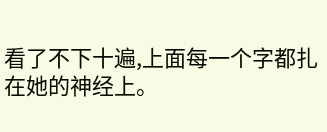看了不下十遍,上面每一个字都扎在她的神经上。